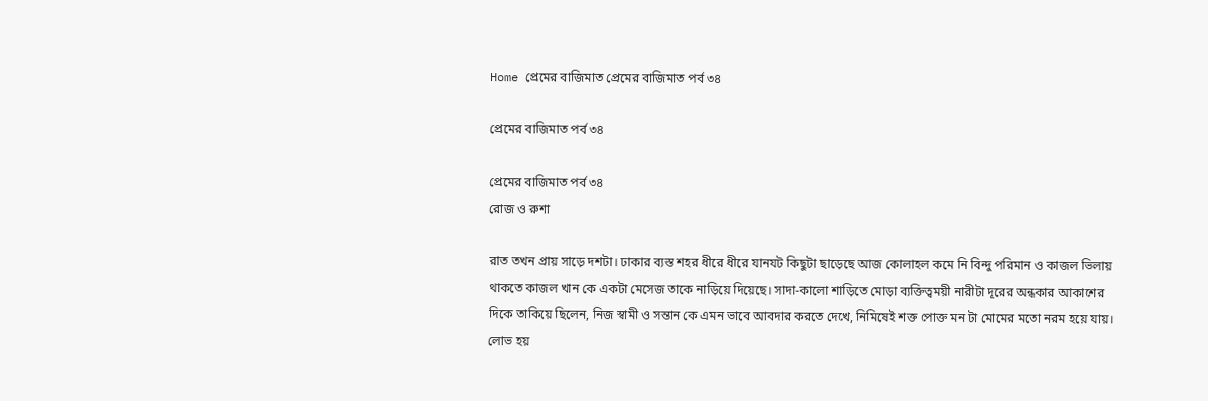Home প্রেমের বাজিমাত প্রেমের বাজিমাত পর্ব ৩৪

প্রেমের বাজিমাত পর্ব ৩৪

প্রেমের বাজিমাত পর্ব ৩৪
রোজ ও রুশা

রাত তখন প্রায় সাড়ে দশটা। ঢাকার ব্যস্ত শহর ধীরে ধীরে যানযট কিছুটা ছাড়েছে আজ কোলাহল কমে নি বিন্দু পরিমান ও কাজল ভিলায় থাকতে কাজল খান কে একটা মেসেজ তাকে নাড়িয়ে দিয়েছে। সাদা-কালো শাড়িতে মোড়া ব্যক্তিত্বময়ী নারীটা দূরের অন্ধকার আকাশের দিকে তাকিয়ে ছিলেন, নিজ স্বামী ও সন্তান কে এমন ভাবে আবদার করতে দেখে, নিমিষেই শক্ত পোক্ত মন টা মোমের মতো নরম হয়ে যায়। লোভ হয়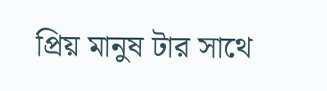প্রিয় মানুষ টার সাথে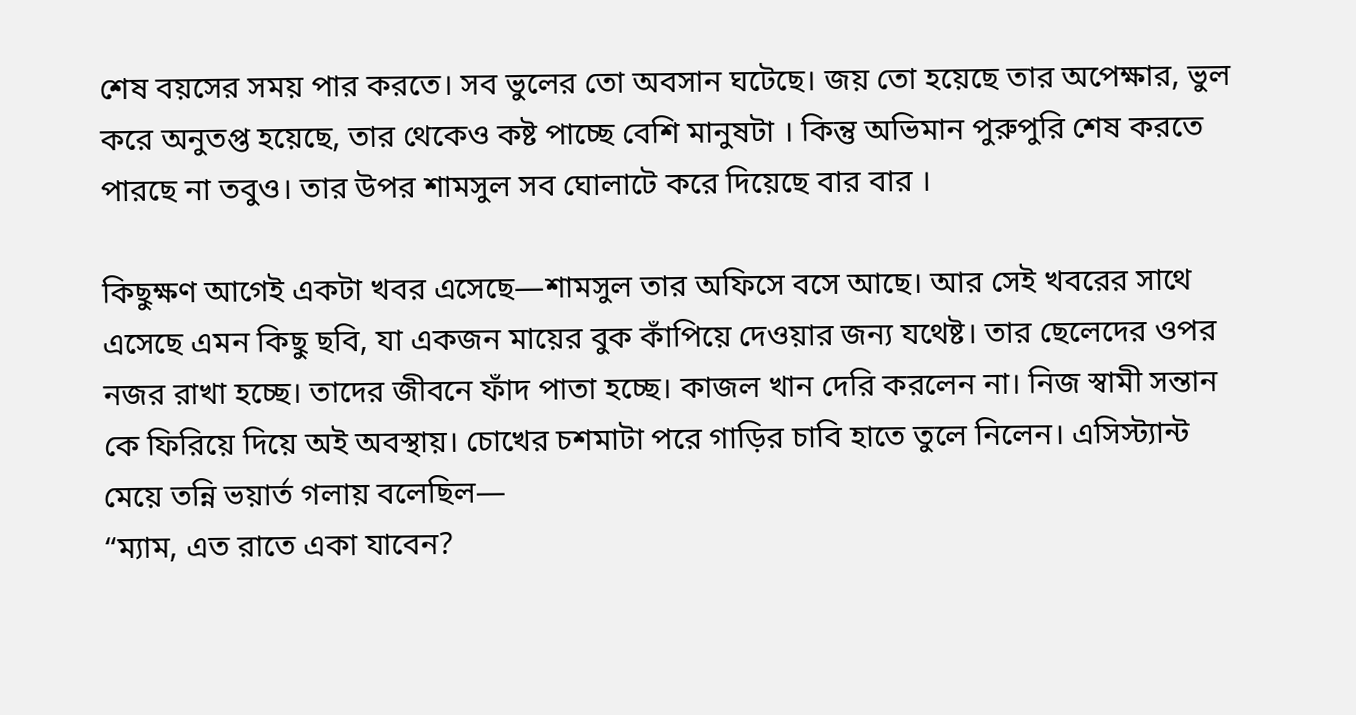শেষ বয়সের সময় পার করতে। সব ভুলের তো অবসান ঘটেছে। জয় তো হয়েছে তার অপেক্ষার, ভুল করে অনুতপ্ত হয়েছে, তার থেকেও কষ্ট পাচ্ছে বেশি মানুষটা । কিন্তু অভিমান পুরুপুরি শেষ করতে পারছে না তবুও। তার উপর শামসুল সব ঘোলাটে করে দিয়েছে বার বার ।

কিছুক্ষণ আগেই একটা খবর এসেছে—শামসুল তার অফিসে বসে আছে। আর সেই খবরের সাথে এসেছে এমন কিছু ছবি, যা একজন মায়ের বুক কাঁপিয়ে দেওয়ার জন্য যথেষ্ট। তার ছেলেদের ওপর নজর রাখা হচ্ছে। তাদের জীবনে ফাঁদ পাতা হচ্ছে। কাজল খান দেরি করলেন না। নিজ স্বামী সন্তান কে ফিরিয়ে দিয়ে অই অবস্থায়। চোখের চশমাটা পরে গাড়ির চাবি হাতে তুলে নিলেন। এসিস্ট্যান্ট মেয়ে তন্নি ভয়ার্ত গলায় বলেছিল—
“ম্যাম, এত রাতে একা যাবেন?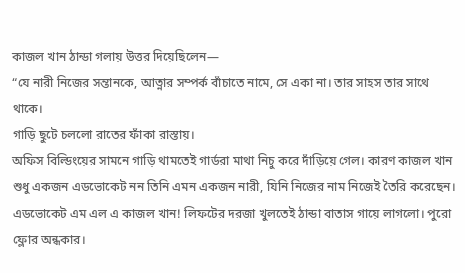কাজল খান ঠান্ডা গলায় উত্তর দিয়েছিলেন—
“যে নারী নিজের সন্তানকে, আত্নার সম্পর্ক বাঁচাতে নামে, সে একা না। তার সাহস তার সাথে থাকে।
গাড়ি ছুটে চললো রাতের ফাঁকা রাস্তায়।
অফিস বিল্ডিংয়ের সামনে গাড়ি থামতেই গার্ডরা মাথা নিচু করে দাঁড়িয়ে গেল। কারণ কাজল খান শুধু একজন এডভোকেট নন তিনি এমন একজন নারী, যিনি নিজের নাম নিজেই তৈরি করেছেন। এডভোকেট এম এল এ কাজল খান! লিফটের দরজা খুলতেই ঠান্ডা বাতাস গায়ে লাগলো। পুরো ফ্লোর অন্ধকার।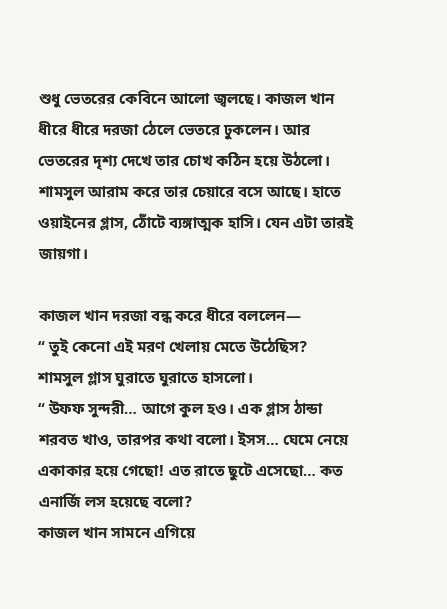শুধু ভেতরের কেবিনে আলো জ্বলছে। কাজল খান ধীরে ধীরে দরজা ঠেলে ভেতরে ঢুকলেন। আর ভেতরের দৃশ্য দেখে তার চোখ কঠিন হয়ে উঠলো। শামসুল আরাম করে তার চেয়ারে বসে আছে। হাতে ওয়াইনের গ্লাস, ঠোঁটে ব্যঙ্গাত্মক হাসি। যেন এটা তারই জায়গা।

কাজল খান দরজা বন্ধ করে ধীরে বললেন—
“ তুই কেনো এই মরণ খেলায় মেতে উঠেছিস?
শামসুল গ্লাস ঘুরাতে ঘুরাতে হাসলো।
“ উফফ সুন্দরী… আগে কুল হও। এক গ্লাস ঠান্ডা শরবত খাও, তারপর কথা বলো। ইসস… ঘেমে নেয়ে একাকার হয়ে গেছো! এত রাতে ছুটে এসেছো… কত এনার্জি লস হয়েছে বলো?
কাজল খান সামনে এগিয়ে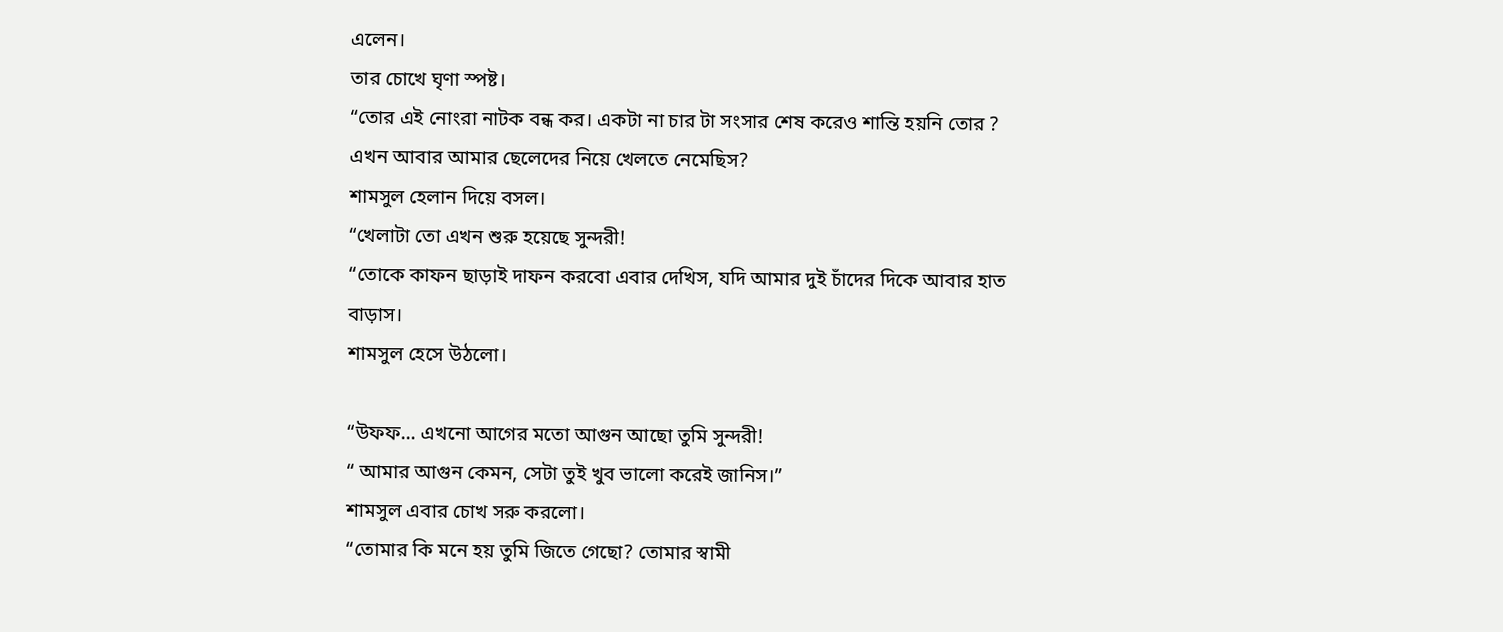এলেন।
তার চোখে ঘৃণা স্পষ্ট।
“তোর এই নোংরা নাটক বন্ধ কর। একটা না চার টা সংসার শেষ করেও শান্তি হয়নি তোর ? এখন আবার আমার ছেলেদের নিয়ে খেলতে নেমেছিস?
শামসুল হেলান দিয়ে বসল।
“খেলাটা তো এখন শুরু হয়েছে সুন্দরী!
“তোকে কাফন ছাড়াই দাফন করবো এবার দেখিস, যদি আমার দুই চাঁদের দিকে আবার হাত বাড়াস।
শামসুল হেসে উঠলো।

“উফফ… এখনো আগের মতো আগুন আছো তুমি সুন্দরী!
“ আমার আগুন কেমন, সেটা তুই খুব ভালো করেই জানিস।”
শামসুল এবার চোখ সরু করলো।
“তোমার কি মনে হয় তুমি জিতে গেছো? তোমার স্বামী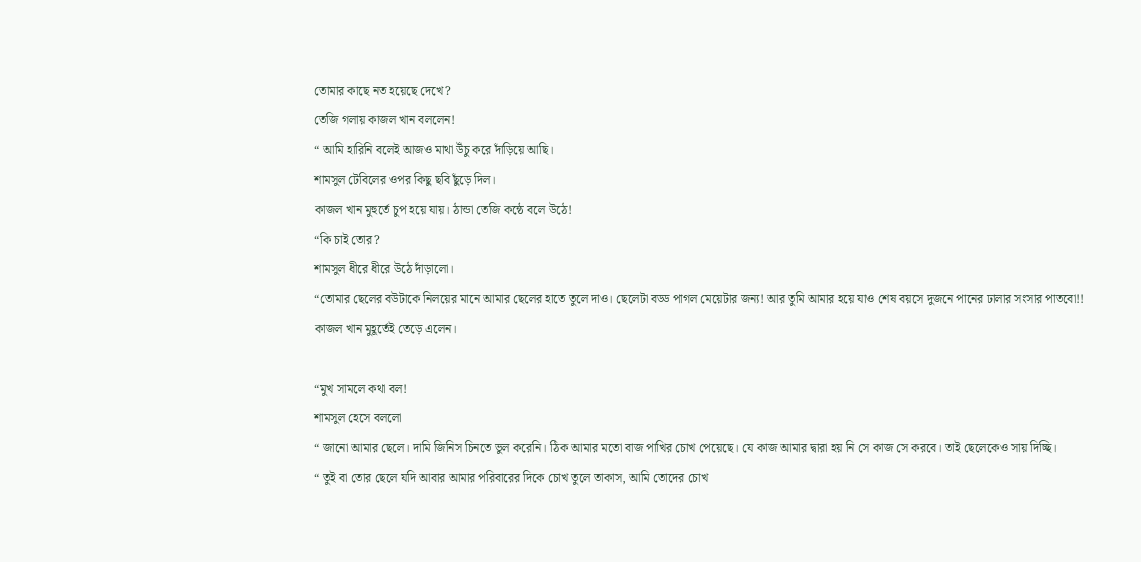তোমার কাছে নত হয়েছে দেখে?
তেজি গলায় কাজল খান বললেন!
“ আমি হারিনি বলেই আজও মাথা উঁচু করে দাঁড়িয়ে আছি।
শামসুল টেবিলের ওপর কিছু ছবি ছুঁড়ে দিল।
কাজল খান মুহুর্তে চুপ হয়ে যায়। ঠান্ডা তেজি কন্ঠে বলে উঠে!
“কি চাই তোর?
শামসুল ধীরে ধীরে উঠে দাঁড়ালো।
“তোমার ছেলের বউটাকে নিলয়ের মানে আমার ছেলের হাতে তুলে দাও। ছেলেটা বড্ড পাগল মেয়েটার জন্য! আর তুমি আমার হয়ে যাও শেষ বয়সে দুজনে পানের ঢালার সংসার পাতবো!!
কাজল খান মুহূর্তেই তেড়ে এলেন।

“মুখ সামলে কথা বল!
শামসুল হেসে বললো
“ জানো আমার ছেলে। দামি জিনিস চিনতে ভুল করেনি। ঠিক আমার মতো বাজ পাখির চোখ পেয়েছে। যে কাজ আমার দ্বারা হয় নি সে কাজ সে করবে। তাই ছেলেকেও সায় দিচ্ছি।
“ তুই বা তোর ছেলে যদি আবার আমার পরিবারের দিকে চোখ তুলে তাকাস, আমি তোদের চোখ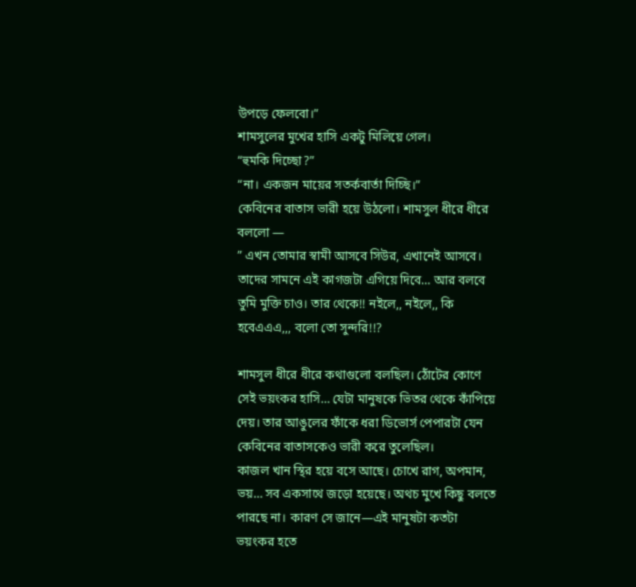উপড়ে ফেলবো।”
শামসুলের মুখের হাসি একটু মিলিয়ে গেল।
“হুমকি দিচ্ছো?”
“না। একজন মায়ের সতর্কবার্তা দিচ্ছি।”
কেবিনের বাতাস ভারী হয়ে উঠলো। শামসুল ধীরে ধীরে বললো —
” এখন তোমার স্বামী আসবে সিউর, এখানেই আসবে। তাদের সামনে এই কাগজটা এগিয়ে দিবে… আর বলবে তুমি মুক্তি চাও। তার থেকে!! নইলে,, নইলে,, কি হবেএএএ,,, বলো তো সুন্দরি!!?

শামসুল ধীরে ধীরে কথাগুলো বলছিল। ঠোঁটের কোণে সেই ভয়ংকর হাসি… যেটা মানুষকে ভিতর থেকে কাঁপিয়ে দেয়। তার আঙুলের ফাঁকে ধরা ডিভোর্স পেপারটা যেন কেবিনের বাতাসকেও ভারী করে তুলেছিল।
কাজল খান স্থির হয়ে বসে আছে। চোখে রাগ, অপমান, ভয়… সব একসাথে জড়ো হয়েছে। অথচ মুখে কিছু বলতে পারছে না। কারণ সে জানে—এই মানুষটা কতটা ভয়ংকর হতে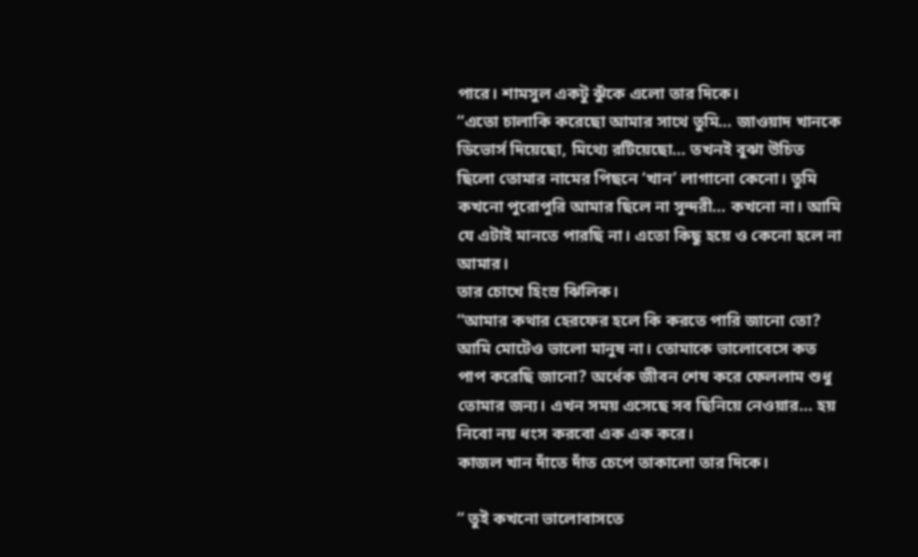পারে। শামসুল একটু ঝুঁকে এলো তার দিকে।
“এতো চালাকি করেছো আমার সাথে তুমি… জাওয়াদ খানকে ডিভোর্স দিয়েছো, মিথ্যে রটিয়েছো… তখনই বুঝা উচিত ছিলো তোমার নামের পিছনে ‘খান’ লাগানো কেনো। তুমি কখনো পুরোপুরি আমার ছিলে না সুন্দরী… কখনো না। আমি যে এটাই মানতে পারছি না। এতো কিছু হয়ে ও কেনো হলে না আমার।
তার চোখে হিংস্র ঝিলিক।
“আমার কথার হেরফের হলে কি করতে পারি জানো তো? আমি মোটেও ভালো মানুষ না। তোমাকে ভালোবেসে কত পাপ করেছি জানো? অর্ধেক জীবন শেষ করে ফেললাম শুধু তোমার জন্য। এখন সময় এসেছে সব ছিনিয়ে নেওয়ার… হয় নিবো নয় ধংস করবো এক এক করে।
কাজল খান দাঁতে দাঁত চেপে তাকালো তার দিকে।

“ তুই কখনো ভালোবাসতে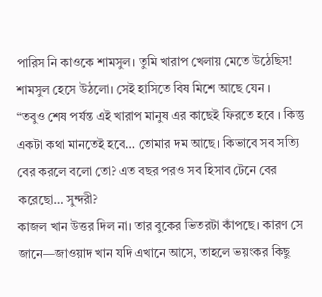পারিস নি কাওকে শামসুল। তুমি খারাপ খেলায় মেতে উঠেছিস!
শামসুল হেসে উঠলো। সেই হাসিতে বিষ মিশে আছে যেন ।
“তবুও শেষ পর্যন্ত এই খারাপ মানুষ এর কাছেই ফিরতে হবে । কিন্তু একটা কথা মানতেই হবে… তোমার দম আছে। কিভাবে সব সত্যি বের করলে বলো তো? এত বছর পরও সব হিসাব টেনে বের করেছো… সুন্দরী?
কাজল খান উত্তর দিল না। তার বুকের ভিতরটা কাঁপছে। কারণ সে জানে—জাওয়াদ খান যদি এখানে আসে, তাহলে ভয়ংকর কিছু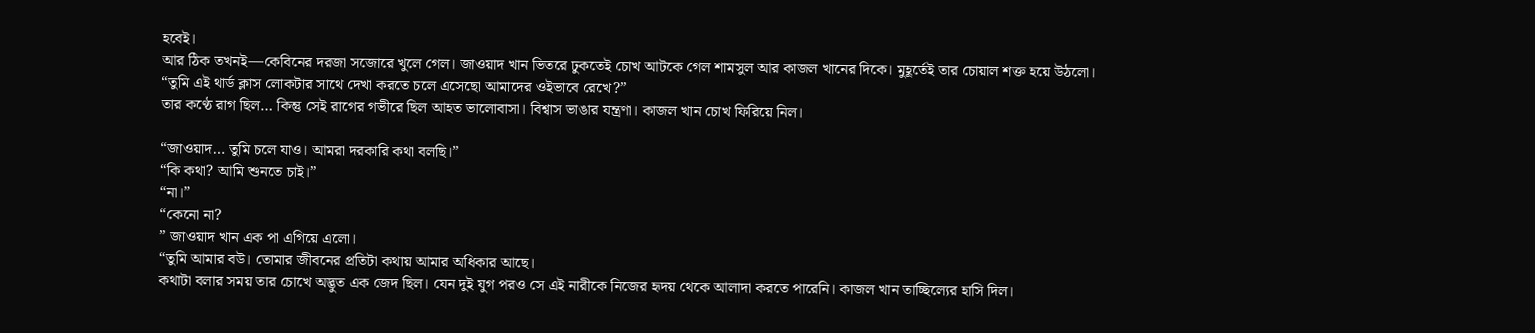হবেই।
আর ঠিক তখনই—কেবিনের দরজা সজোরে খুলে গেল। জাওয়াদ খান ভিতরে ঢুকতেই চোখ আটকে গেল শামসুল আর কাজল খানের দিকে। মুহূর্তেই তার চোয়াল শক্ত হয়ে উঠলো।
“তুমি এই থার্ড ক্লাস লোকটার সাথে দেখা করতে চলে এসেছো আমাদের ওইভাবে রেখে?”
তার কণ্ঠে রাগ ছিল… কিন্তু সেই রাগের গভীরে ছিল আহত ভালোবাসা। বিশ্বাস ভাঙার যন্ত্রণা। কাজল খান চোখ ফিরিয়ে নিল।

“জাওয়াদ… তুমি চলে যাও। আমরা দরকারি কথা বলছি।”
“কি কথা? আমি শুনতে চাই।”
“না।”
“কেনো না?
” জাওয়াদ খান এক পা এগিয়ে এলো।
“তুমি আমার বউ। তোমার জীবনের প্রতিটা কথায় আমার অধিকার আছে।
কথাটা বলার সময় তার চোখে অদ্ভুত এক জেদ ছিল। যেন দুই যুগ পরও সে এই নারীকে নিজের হৃদয় থেকে আলাদা করতে পারেনি। কাজল খান তাচ্ছিল্যের হাসি দিল।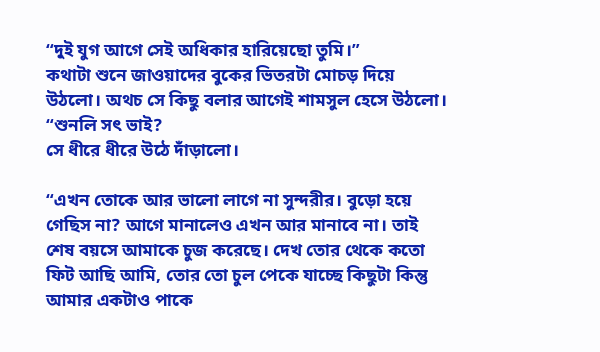“দুই যুগ আগে সেই অধিকার হারিয়েছো তুমি।”
কথাটা শুনে জাওয়াদের বুকের ভিতরটা মোচড় দিয়ে উঠলো। অথচ সে কিছু বলার আগেই শামসুল হেসে উঠলো।
“শুনলি সৎ ভাই?
সে ধীরে ধীরে উঠে দাঁড়ালো।

“এখন তোকে আর ভালো লাগে না সুন্দরীর। বুড়ো হয়ে গেছিস না? আগে মানালেও এখন আর মানাবে না। তাই শেষ বয়সে আমাকে চুজ করেছে। দেখ তোর থেকে কতো ফিট আছি আমি, তোর তো চুল পেকে যাচ্ছে কিছুটা কিন্তু আমার একটাও পাকে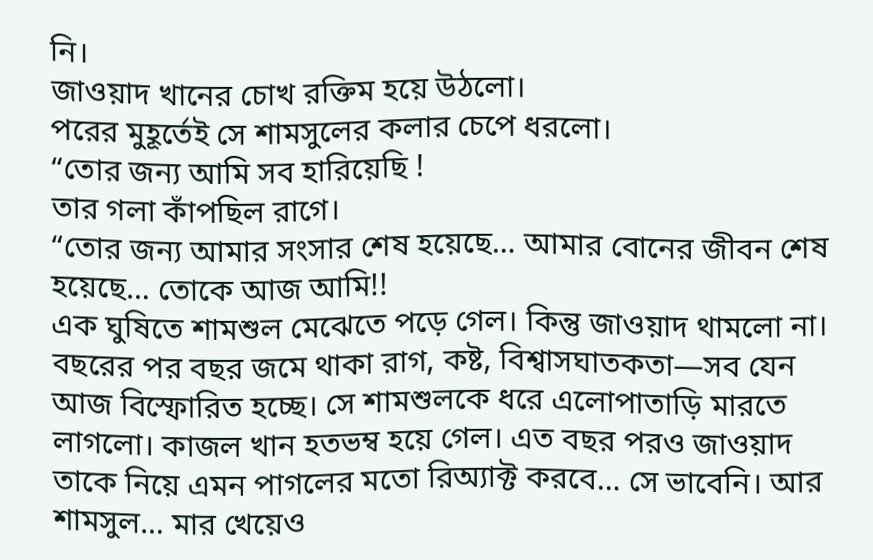নি।
জাওয়াদ খানের চোখ রক্তিম হয়ে উঠলো।
পরের মুহূর্তেই সে শামসুলের কলার চেপে ধরলো।
“তোর জন্য আমি সব হারিয়েছি !
তার গলা কাঁপছিল রাগে।
“তোর জন্য আমার সংসার শেষ হয়েছে… আমার বোনের জীবন শেষ হয়েছে… তোকে আজ আমি!!
এক ঘুষিতে শামশুল মেঝেতে পড়ে গেল। কিন্তু জাওয়াদ থামলো না। বছরের পর বছর জমে থাকা রাগ, কষ্ট, বিশ্বাসঘাতকতা—সব যেন আজ বিস্ফোরিত হচ্ছে। সে শামশুলকে ধরে এলোপাতাড়ি মারতে লাগলো। কাজল খান হতভম্ব হয়ে গেল। এত বছর পরও জাওয়াদ তাকে নিয়ে এমন পাগলের মতো রিঅ্যাক্ট করবে… সে ভাবেনি। আর শামসুল… মার খেয়েও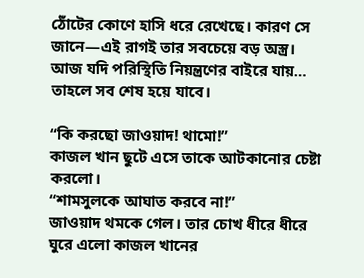ঠোঁটের কোণে হাসি ধরে রেখেছে। কারণ সে জানে—এই রাগই তার সবচেয়ে বড় অস্ত্র। আজ যদি পরিস্থিতি নিয়ন্ত্রণের বাইরে যায়… তাহলে সব শেষ হয়ে যাবে।

“কি করছো জাওয়াদ! থামো!”
কাজল খান ছুটে এসে তাকে আটকানোর চেষ্টা করলো।
“শামসুলকে আঘাত করবে না!”
জাওয়াদ থমকে গেল। তার চোখ ধীরে ধীরে ঘুরে এলো কাজল খানের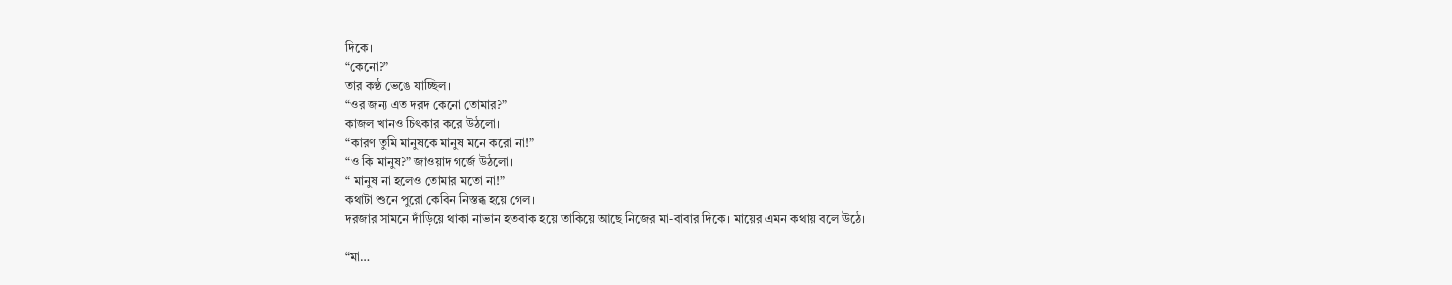দিকে।
“কেনো?”
তার কণ্ঠ ভেঙে যাচ্ছিল।
“ওর জন্য এত দরদ কেনো তোমার?”
কাজল খানও চিৎকার করে উঠলো।
“কারণ তুমি মানুষকে মানুষ মনে করো না!”
“ও কি মানুষ?” জাওয়াদ গর্জে উঠলো।
“ মানুষ না হলেও তোমার মতো না!”
কথাটা শুনে পুরো কেবিন নিস্তব্ধ হয়ে গেল।
দরজার সামনে দাঁড়িয়ে থাকা নাভান হতবাক হয়ে তাকিয়ে আছে নিজের মা-বাবার দিকে। মায়ের এমন কথায় বলে উঠে।

“মা…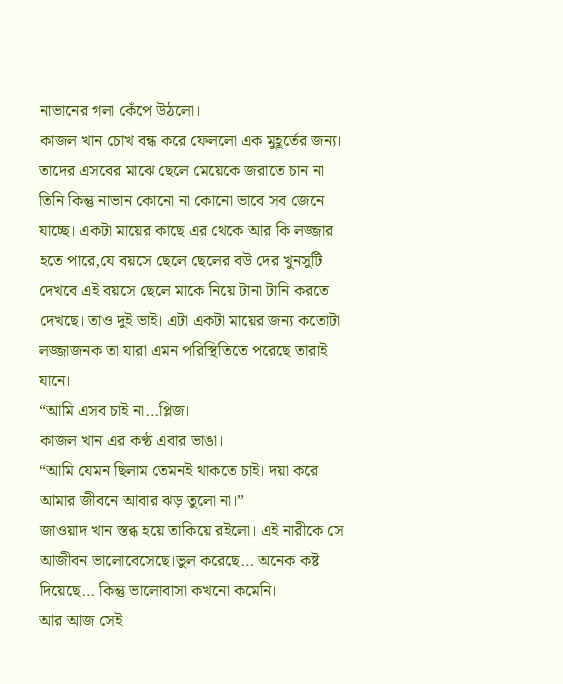নাভানের গলা কেঁপে উঠলো।
কাজল খান চোখ বন্ধ করে ফেললো এক মুহূর্তের জন্য।
তাদের এসবের মাঝে ছেলে মেয়েকে জরাতে চান না তিনি কিন্তু নাভান কোনো না কোনো ভাবে সব জেনে যাচ্ছে। একটা মায়ের কাছে এর থেকে আর কি লজ্জার হতে পারে,যে বয়সে ছেলে ছেলের বউ দের খুনসুটি দেখবে এই বয়সে ছেলে মাকে নিয়ে টানা টানি করতে দেখছে। তাও দুই ভাই। এটা একটা মায়ের জন্য কতোটা লজ্জাজনক তা যারা এমন পরিস্থিতিতে পরেছে তারাই যানে।
“আমি এসব চাই না…প্লিজ।
কাজল খান এর কণ্ঠ এবার ভাঙা।
“আমি যেমন ছিলাম তেমনই থাকতে চাই। দয়া করে আমার জীবনে আবার ঝড় তুলো না।”
জাওয়াদ খান স্তব্ধ হয়ে তাকিয়ে রইলো। এই নারীকে সে আজীবন ভালোবেসেছে।ভুল করেছে… অনেক কষ্ট দিয়েছে… কিন্তু ভালোবাসা কখনো কমেনি।
আর আজ সেই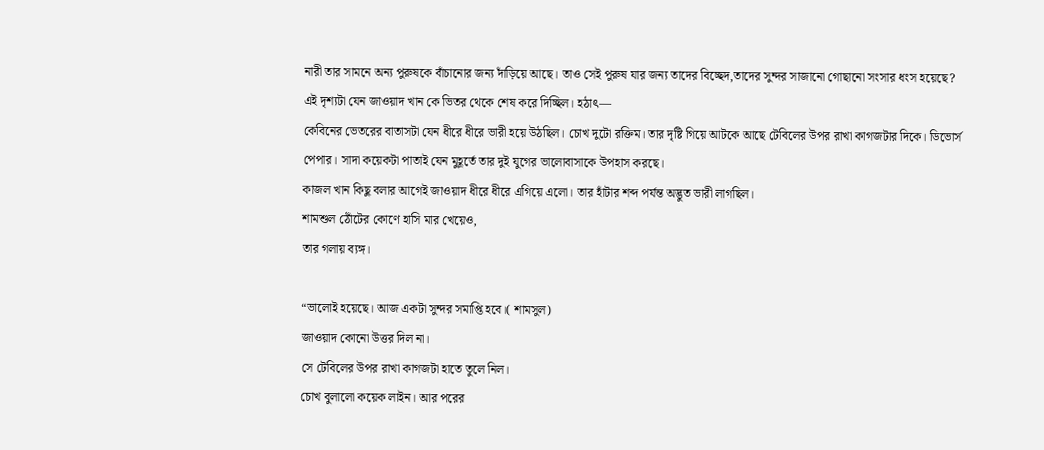নারী তার সামনে অন্য পুরুষকে বাঁচানোর জন্য দাঁড়িয়ে আছে। তাও সেই পুরুষ যার জন্য তাদের বিচ্ছেদ,তাদের সুন্দর সাজানো গোছানো সংসার ধংস হয়েছে? এই দৃশ্যটা যেন জাওয়াদ খান কে ভিতর থেকে শেষ করে দিচ্ছিল। হঠাৎ—
কেবিনের ভেতরের বাতাসটা যেন ধীরে ধীরে ভারী হয়ে উঠছিল। চোখ দুটো রক্তিম। তার দৃষ্টি গিয়ে আটকে আছে টেবিলের উপর রাখা কাগজটার দিকে। ডিভোর্স পেপার। সাদা কয়েকটা পাতাই যেন মুহূর্তে তার দুই যুগের ভালোবাসাকে উপহাস করছে।
কাজল খান কিছু বলার আগেই জাওয়াদ ধীরে ধীরে এগিয়ে এলো। তার হাঁটার শব্দ পর্যন্ত অদ্ভুত ভারী লাগছিল।
শামশুল ঠোঁটের কোণে হাসি মার খেয়েও,
তার গলায় ব্যঙ্গ।

“ভালোই হয়েছে। আজ একটা সুন্দর সমাপ্তি হবে।( শামসুল)
জাওয়াদ কোনো উত্তর দিল না।
সে টেবিলের উপর রাখা কাগজটা হাতে তুলে নিল।
চোখ বুলালো কয়েক লাইন। আর পরের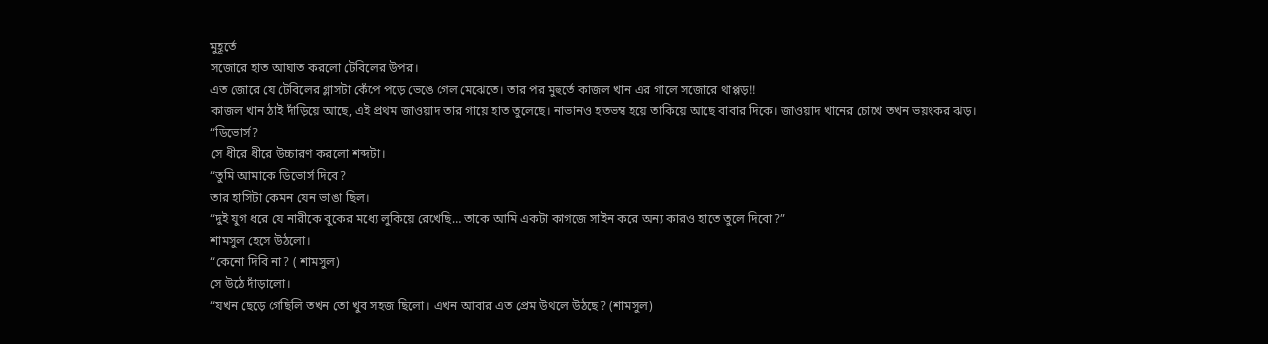মুহূর্তে
সজোরে হাত আঘাত করলো টেবিলের উপর।
এত জোরে যে টেবিলের গ্লাসটা কেঁপে পড়ে ভেঙে গেল মেঝেতে। তার পর মুহুর্তে কাজল খান এর গালে সজোরে থাপ্পড়!!
কাজল খান ঠাই দাঁড়িয়ে আছে, এই প্রথম জাওয়াদ তার গায়ে হাত তুলেছে। নাভানও হতভম্ব হয়ে তাকিয়ে আছে বাবার দিকে। জাওয়াদ খানের চোখে তখন ভয়ংকর ঝড়।
“ডিভোর্স?
সে ধীরে ধীরে উচ্চারণ করলো শব্দটা।
“তুমি আমাকে ডিভোর্স দিবে?
তার হাসিটা কেমন যেন ভাঙা ছিল।
“দুই যুগ ধরে যে নারীকে বুকের মধ্যে লুকিয়ে রেখেছি… তাকে আমি একটা কাগজে সাইন করে অন্য কারও হাতে তুলে দিবো?”
শামসুল হেসে উঠলো।
“কেনো দিবি না? ( শামসুল)
সে উঠে দাঁড়ালো।
“যখন ছেড়ে গেছিলি তখন তো খুব সহজ ছিলো। এখন আবার এত প্রেম উথলে উঠছে? (শামসুল)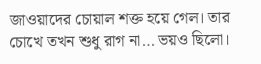জাওয়াদের চোয়াল শক্ত হয়ে গেল। তার চোখে তখন শুধু রাগ না… ভয়ও ছিলো।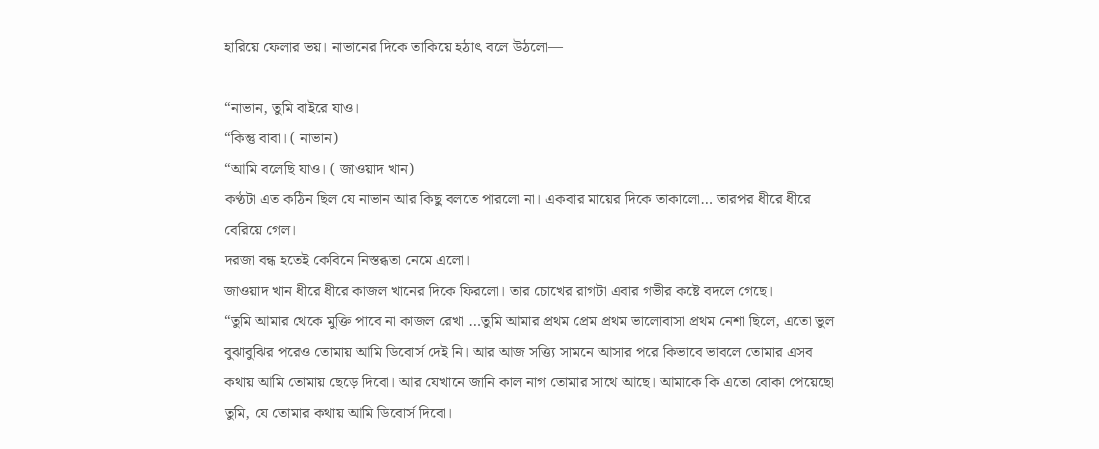হারিয়ে ফেলার ভয়। নাভানের দিকে তাকিয়ে হঠাৎ বলে উঠলো—

“নাভান, তুমি বাইরে যাও।
“কিন্তু বাবা। ( নাভান)
“আমি বলেছি যাও। ( জাওয়াদ খান)
কণ্ঠটা এত কঠিন ছিল যে নাভান আর কিছু বলতে পারলো না। একবার মায়ের দিকে তাকালো… তারপর ধীরে ধীরে বেরিয়ে গেল।
দরজা বন্ধ হতেই কেবিনে নিস্তব্ধতা নেমে এলো।
জাওয়াদ খান ধীরে ধীরে কাজল খানের দিকে ফিরলো। তার চোখের রাগটা এবার গভীর কষ্টে বদলে গেছে।
“তুমি আমার থেকে মুক্তি পাবে না কাজল রেখা …তুমি আমার প্রথম প্রেম প্রথম ভালোবাসা প্রথম নেশা ছিলে, এতো ভুল বুঝাবুঝির পরেও তোমায় আমি ডিবোর্স দেই নি। আর আজ সত্ত্যি সামনে আসার পরে কিভাবে ভাবলে তোমার এসব কথায় আমি তোমায় ছেড়ে দিবো। আর যেখানে জানি কাল নাগ তোমার সাথে আছে। আমাকে কি এতো বোকা পেয়েছো তুমি, যে তোমার কথায় আমি ডিবোর্স দিবো।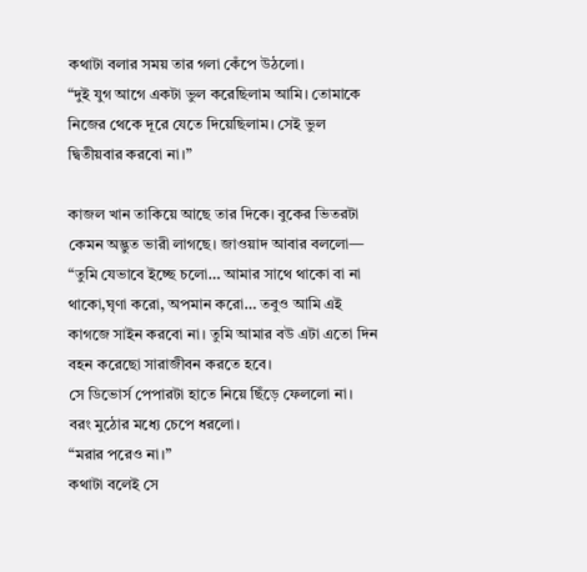কথাটা বলার সময় তার গলা কেঁপে উঠলো।
“দুই যুগ আগে একটা ভুল করেছিলাম আমি। তোমাকে নিজের থেকে দূরে যেতে দিয়েছিলাম। সেই ভুল দ্বিতীয়বার করবো না।”

কাজল খান তাকিয়ে আছে তার দিকে। বুকের ভিতরটা কেমন অদ্ভুত ভারী লাগছে। জাওয়াদ আবার বললো—
“তুমি যেভাবে ইচ্ছে চলো… আমার সাথে থাকো বা না থাকো,ঘৃণা করো, অপমান করো… তবুও আমি এই কাগজে সাইন করবো না। তুমি আমার বউ এটা এতো দিন বহন করেছো সারাজীবন করতে হবে।
সে ডিভোর্স পেপারটা হাতে নিয়ে ছিঁড়ে ফেললো না।
বরং মুঠোর মধ্যে চেপে ধরলো।
“মরার পরেও না।”
কথাটা বলেই সে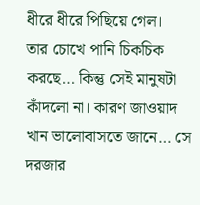ধীরে ধীরে পিছিয়ে গেল।
তার চোখে পানি চিকচিক করছে… কিন্তু সেই মানুষটা কাঁদলো না। কারণ জাওয়াদ খান ভালোবাসতে জানে… সে দরজার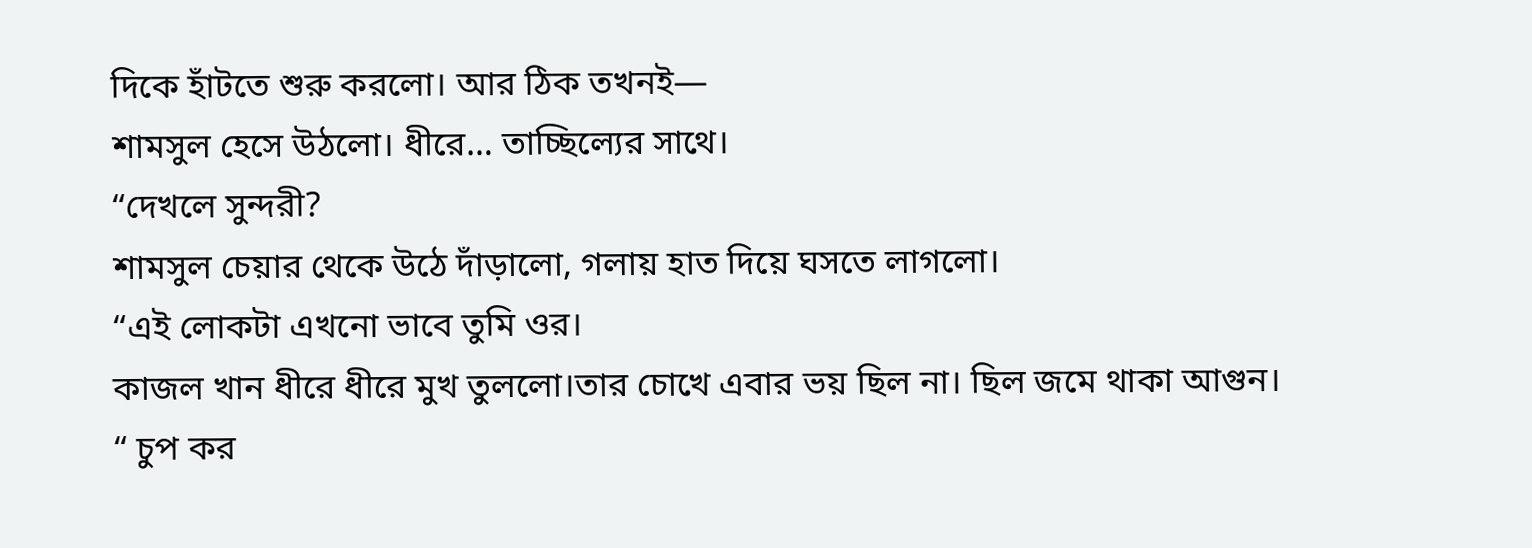দিকে হাঁটতে শুরু করলো। আর ঠিক তখনই—
শামসুল হেসে উঠলো। ধীরে… তাচ্ছিল্যের সাথে।
“দেখলে সুন্দরী?
শামসুল চেয়ার থেকে উঠে দাঁড়ালো, গলায় হাত দিয়ে ঘসতে লাগলো।
“এই লোকটা এখনো ভাবে তুমি ওর।
কাজল খান ধীরে ধীরে মুখ তুললো।তার চোখে এবার ভয় ছিল না। ছিল জমে থাকা আগুন।
“ চুপ কর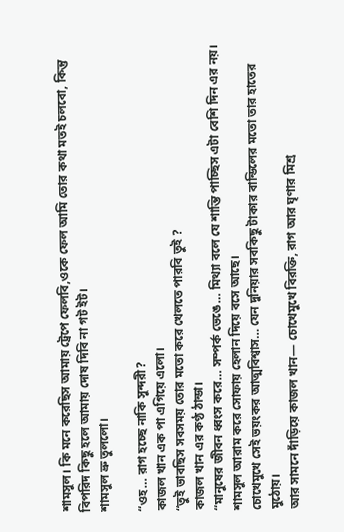শামসুল। কি মনে করেছিস আমায় ট্রেপে ফেলবি,ওকে ফেল আমি তোর কথা মতই চলবো, কিন্তু বিপরিদ কিছু হলে আমায় দোষ দিবি না গট ইট।
শামসুল ভ্রু তুললো।

“ওহ… রাগ হচ্ছে নাকি সুন্দরী?
কাজল খান এক পা এগিয়ে এলো।
“তুই ভাবছিস সবসময় তোর মতো করে খেলতে পারবি তুই ?
কাজল খান এর কণ্ঠ ঠান্ডা।
“মানুষের জীবন ধ্বংস করে… সম্পর্ক ভেঙে… মিথ্যা বলে যে শান্তি পাচ্ছিস এটা বেশি দিন এর নয়।
শামসুল আরাম করে সোফায় হেলান দিয়ে বসে আছে।
চোখেমুখে সেই ভয়ংকর আত্মবিশ্বাস… যেন দুনিয়ার সবকিছু টাকার বান্ডিলের মতো তার হাতের মুঠোয়।
আর সামনে দাঁড়িয়ে কাজল খান— চোখেমুখে বিরক্তি, রাগ আর ঘৃণার মিশ্র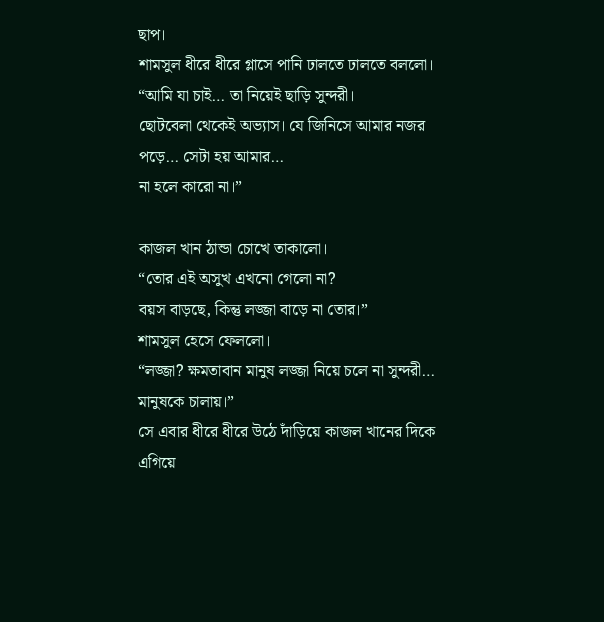ছাপ।
শামসুল ধীরে ধীরে গ্লাসে পানি ঢালতে ঢালতে বললো।
“আমি যা চাই… তা নিয়েই ছাড়ি সুন্দরী।
ছোটবেলা থেকেই অভ্যাস। যে জিনিসে আমার নজর পড়ে… সেটা হয় আমার…
না হলে কারো না।”

কাজল খান ঠান্ডা চোখে তাকালো।
“তোর এই অসুখ এখনো গেলো না?
বয়স বাড়ছে, কিন্তু লজ্জা বাড়ে না তোর।”
শামসুল হেসে ফেললো।
“লজ্জা? ক্ষমতাবান মানুষ লজ্জা নিয়ে চলে না সুন্দরী…
মানুষকে চালায়।”
সে এবার ধীরে ধীরে উঠে দাঁড়িয়ে কাজল খানের দিকে এগিয়ে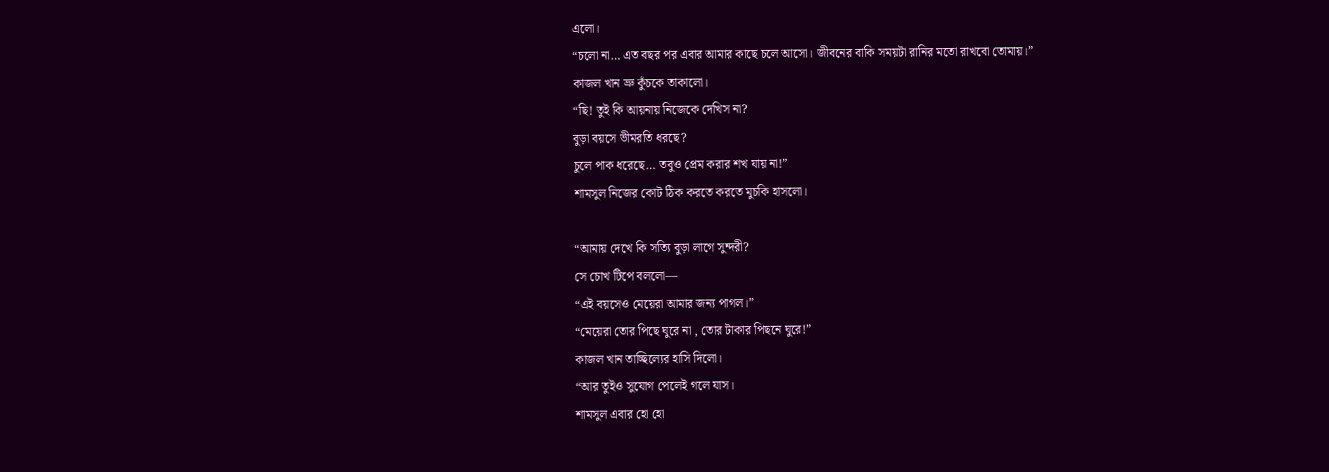এলো।
“চলো না… এত বছর পর এবার আমার কাছে চলে আসো। জীবনের বাকি সময়টা রানির মতো রাখবো তোমায়।”
কাজল খান ভ্রু কুঁচকে তাকালো।
“ছি! তুই কি আয়নায় নিজেকে দেখিস না?
বুড়া বয়সে ভীমরতি ধরছে?
চুলে পাক ধরেছে… তবুও প্রেম করার শখ যায় না!”
শামসুল নিজের কোট ঠিক করতে করতে মুচকি হাসলো।

“আমায় দেখে কি সত্যি বুড়া লাগে সুন্দরী?
সে চোখ টিপে বললো—
“এই বয়সেও মেয়েরা আমার জন্য পাগল।”
“মেয়েরা তোর পিছে ঘুরে না , তোর টাকার পিছনে ঘুরে!”
কাজল খান তাচ্ছিল্যের হাসি দিলো।
“আর তুইও সুযোগ পেলেই গলে যাস।
শামসুল এবার হো হো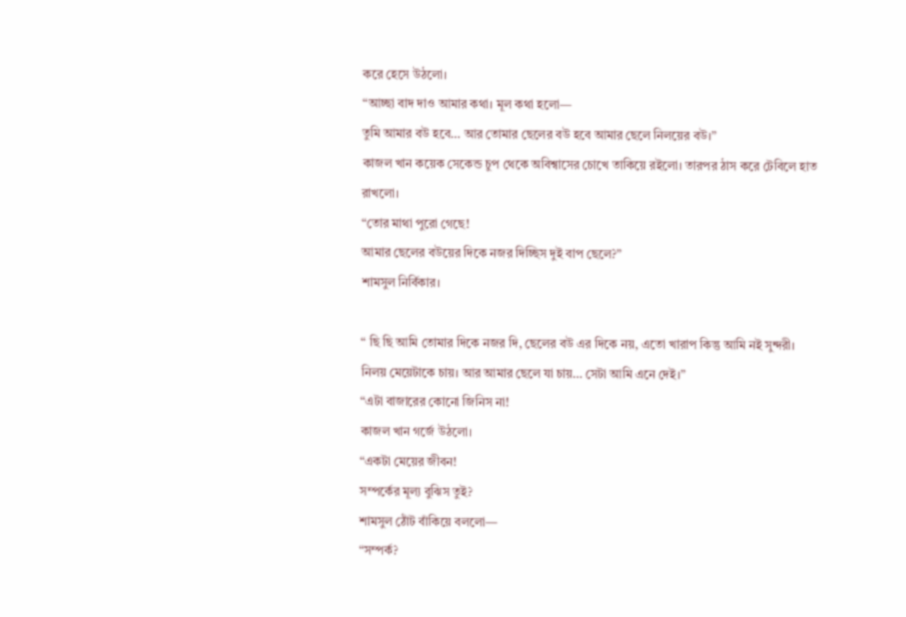করে হেসে উঠলো।
“আচ্ছা বাদ দাও আমার কথা। মূল কথা হলো—
তুমি আমার বউ হবে… আর তোমার ছেলের বউ হবে আমার ছেলে নিলয়ের বউ।”
কাজল খান কয়েক সেকেন্ড চুপ থেকে অবিশ্বাসের চোখে তাকিয়ে রইলো। তারপর ঠাস করে টেবিলে হাত রাখলো।
“তোর মাথা পুরো গেছে!
আমার ছেলের বউয়ের দিকে নজর দিচ্ছিস দুই বাপ ছেলে?”
শামসুল নির্বিকার।

“ ছি ছি আমি তোমার দিকে নজর দি, ছেলের বউ এর দিকে নয়, এতো খারাপ কিন্তু আমি নই সুন্দরী। নিলয় মেয়েটাকে চায়। আর আমার ছেলে যা চায়… সেটা আমি এনে দেই।”
“এটা বাজারের কোনো জিনিস না!
কাজল খান গর্জে উঠলো।
“একটা মেয়ের জীবন!
সম্পর্কের মূল্য বুঝিস তুই?
শামসুল ঠোঁট বাঁকিয়ে বললো—
“সম্পর্ক?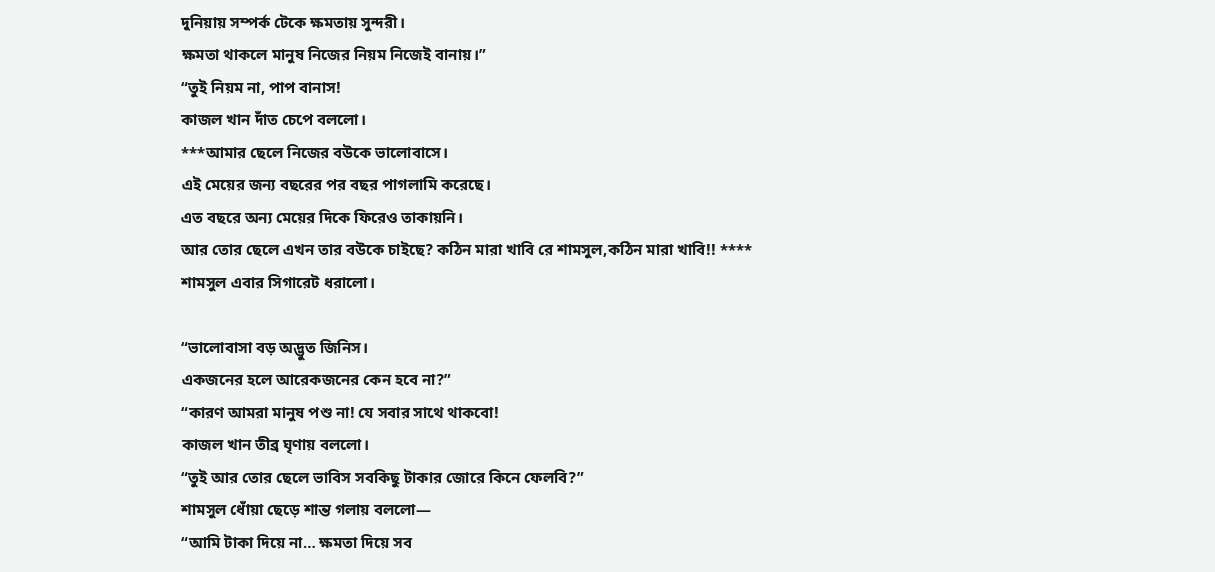দুনিয়ায় সম্পর্ক টেকে ক্ষমতায় সুন্দরী।
ক্ষমতা থাকলে মানুষ নিজের নিয়ম নিজেই বানায়।”
“তুই নিয়ম না, পাপ বানাস!
কাজল খান দাঁত চেপে বললো।
***আমার ছেলে নিজের বউকে ভালোবাসে।
এই মেয়ের জন্য বছরের পর বছর পাগলামি করেছে।
এত বছরে অন্য মেয়ের দিকে ফিরেও তাকায়নি।
আর তোর ছেলে এখন তার বউকে চাইছে? কঠিন মারা খাবি রে শামসুল,কঠিন মারা খাবি!! ****
শামসুল এবার সিগারেট ধরালো।

“ভালোবাসা বড় অদ্ভুত জিনিস।
একজনের হলে আরেকজনের কেন হবে না?”
“কারণ আমরা মানুষ পশু না! যে সবার সাথে থাকবো!
কাজল খান তীব্র ঘৃণায় বললো।
“তুই আর তোর ছেলে ভাবিস সবকিছু টাকার জোরে কিনে ফেলবি?”
শামসুল ধোঁয়া ছেড়ে শান্ত গলায় বললো—
“আমি টাকা দিয়ে না… ক্ষমতা দিয়ে সব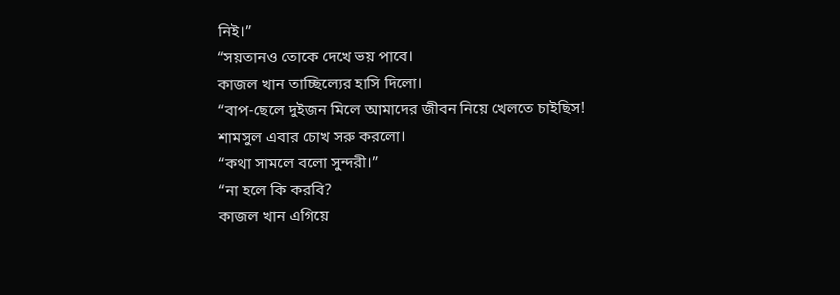নিই।”
“সয়তানও তোকে দেখে ভয় পাবে।
কাজল খান তাচ্ছিল্যের হাসি দিলো।
“বাপ-ছেলে দুইজন মিলে আমাদের জীবন নিয়ে খেলতে চাইছিস!
শামসুল এবার চোখ সরু করলো।
“কথা সামলে বলো সুন্দরী।”
“না হলে কি করবি?
কাজল খান এগিয়ে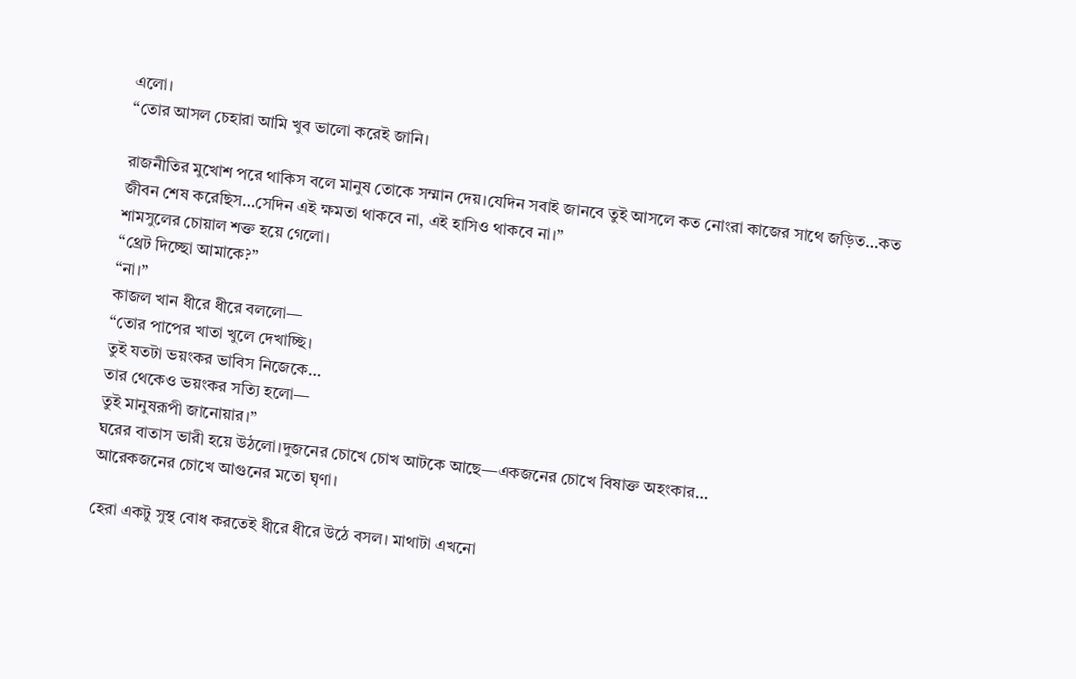এলো।
“তোর আসল চেহারা আমি খুব ভালো করেই জানি।

রাজনীতির মুখোশ পরে থাকিস বলে মানুষ তোকে সম্মান দেয়।যেদিন সবাই জানবে তুই আসলে কত নোংরা কাজের সাথে জড়িত…কত জীবন শেষ করেছিস…সেদিন এই ক্ষমতা থাকবে না, এই হাসিও থাকবে না।”
শামসুলের চোয়াল শক্ত হয়ে গেলো।
“থ্রেট দিচ্ছো আমাকে?”
“না।”
কাজল খান ধীরে ধীরে বললো—
“তোর পাপের খাতা খুলে দেখাচ্ছি।
তুই যতটা ভয়ংকর ভাবিস নিজেকে…
তার থেকেও ভয়ংকর সত্যি হলো—
তুই মানুষরূপী জানোয়ার।”
ঘরের বাতাস ভারী হয়ে উঠলো।দুজনের চোখে চোখ আটকে আছে—একজনের চোখে বিষাক্ত অহংকার…
আরেকজনের চোখে আগুনের মতো ঘৃণা।

হেরা একটু সুস্থ বোধ করতেই ধীরে ধীরে উঠে বসল। মাথাটা এখনো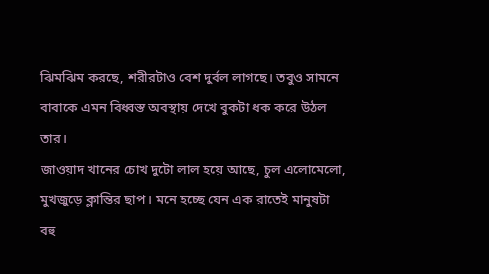ঝিমঝিম করছে, শরীরটাও বেশ দুর্বল লাগছে। তবুও সামনে বাবাকে এমন বিধ্বস্ত অবস্থায় দেখে বুকটা ধক করে উঠল তার।
জাওয়াদ খানের চোখ দুটো লাল হয়ে আছে, চুল এলোমেলো, মুখজুড়ে ক্লান্তির ছাপ। মনে হচ্ছে যেন এক রাতেই মানুষটা বহু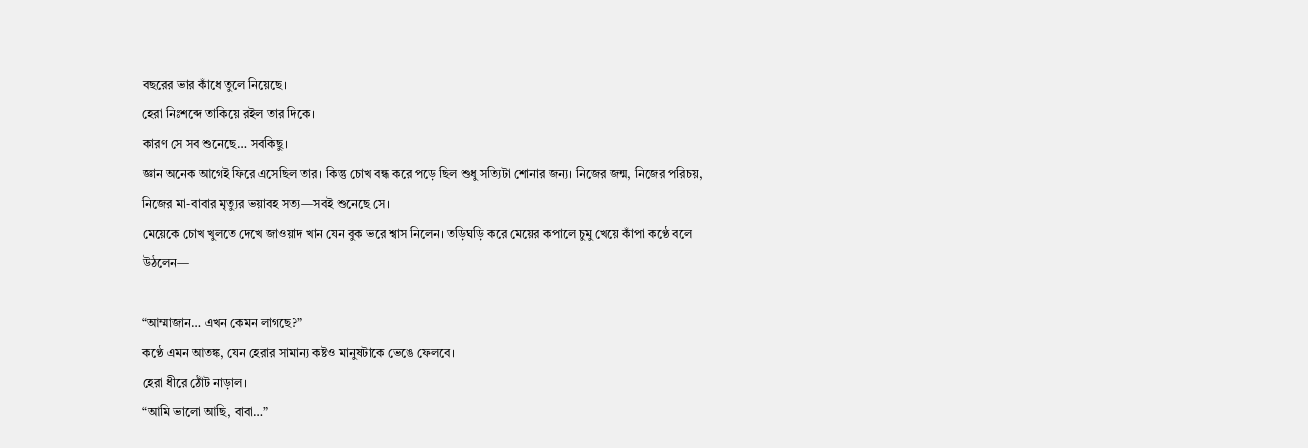বছরের ভার কাঁধে তুলে নিয়েছে।
হেরা নিঃশব্দে তাকিয়ে রইল তার দিকে।
কারণ সে সব শুনেছে… সবকিছু।
জ্ঞান অনেক আগেই ফিরে এসেছিল তার। কিন্তু চোখ বন্ধ করে পড়ে ছিল শুধু সত্যিটা শোনার জন্য। নিজের জন্ম, নিজের পরিচয়, নিজের মা-বাবার মৃত্যুর ভয়াবহ সত্য—সবই শুনেছে সে।
মেয়েকে চোখ খুলতে দেখে জাওয়াদ খান যেন বুক ভরে শ্বাস নিলেন। তড়িঘড়ি করে মেয়ের কপালে চুমু খেয়ে কাঁপা কণ্ঠে বলে উঠলেন—

“আম্মাজান… এখন কেমন লাগছে?”
কণ্ঠে এমন আতঙ্ক, যেন হেরার সামান্য কষ্টও মানুষটাকে ভেঙে ফেলবে।
হেরা ধীরে ঠোঁট নাড়াল।
“আমি ভালো আছি, বাবা…”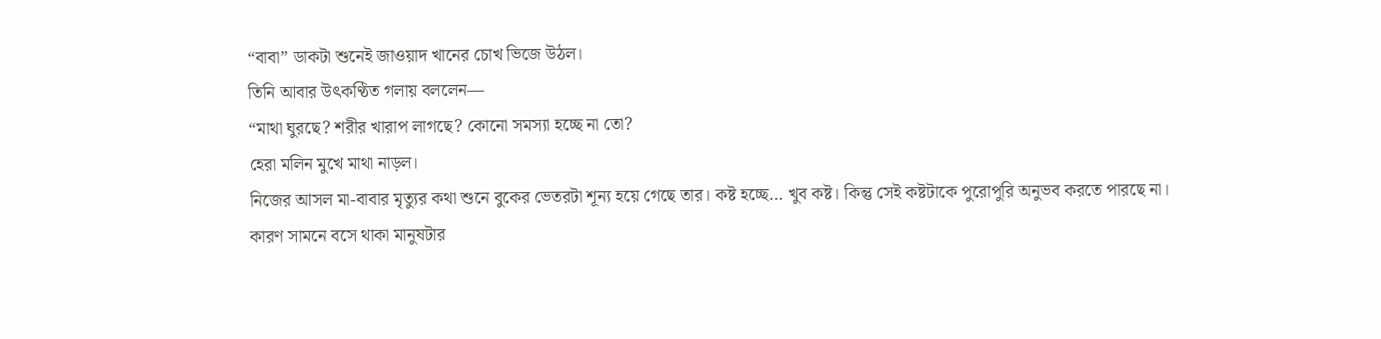“বাবা” ডাকটা শুনেই জাওয়াদ খানের চোখ ভিজে উঠল।
তিনি আবার উৎকণ্ঠিত গলায় বললেন—
“মাথা ঘুরছে? শরীর খারাপ লাগছে? কোনো সমস্যা হচ্ছে না তো?
হেরা মলিন মুখে মাথা নাড়ল।
নিজের আসল মা-বাবার মৃত্যুর কথা শুনে বুকের ভেতরটা শূন্য হয়ে গেছে তার। কষ্ট হচ্ছে… খুব কষ্ট। কিন্তু সেই কষ্টটাকে পুরোপুরি অনুভব করতে পারছে না।
কারণ সামনে বসে থাকা মানুষটার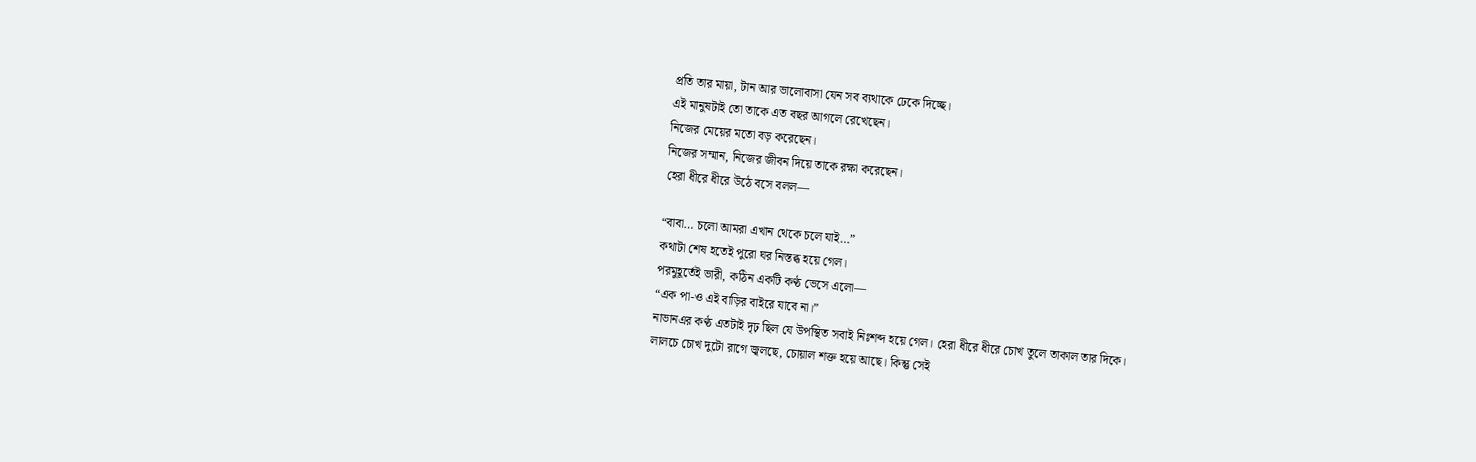প্রতি তার মায়া, টান আর ভালোবাসা যেন সব ব্যথাকে ঢেকে দিচ্ছে।
এই মানুষটাই তো তাকে এত বছর আগলে রেখেছেন।
নিজের মেয়ের মতো বড় করেছেন।
নিজের সম্মান, নিজের জীবন দিয়ে তাকে রক্ষা করেছেন।
হেরা ধীরে ধীরে উঠে বসে বলল—

“বাবা… চলো আমরা এখান থেকে চলে যাই…”
কথাটা শেষ হতেই পুরো ঘর নিস্তব্ধ হয়ে গেল।
পরমুহূর্তেই ভারী, কঠিন একটি কণ্ঠ ভেসে এলো—
“এক পা-ও এই বাড়ির বাইরে যাবে না।”
নাভানএর কণ্ঠ এতটাই দৃঢ় ছিল যে উপস্থিত সবাই নিঃশব্দ হয়ে গেল। হেরা ধীরে ধীরে চোখ তুলে তাকাল তার দিকে।
লালচে চোখ দুটো রাগে জ্বলছে, চোয়াল শক্ত হয়ে আছে। কিন্তু সেই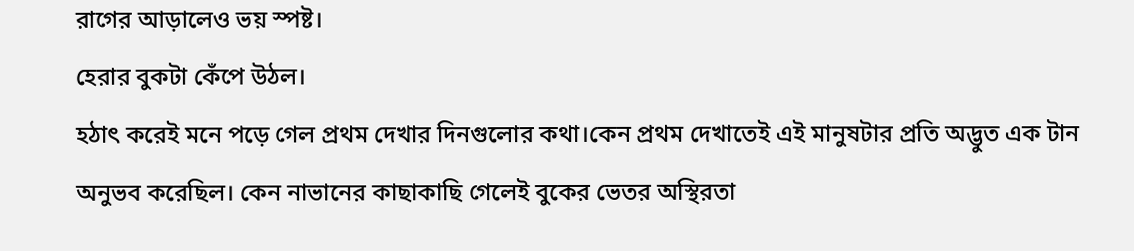রাগের আড়ালেও ভয় স্পষ্ট।
হেরার বুকটা কেঁপে উঠল।
হঠাৎ করেই মনে পড়ে গেল প্রথম দেখার দিনগুলোর কথা।কেন প্রথম দেখাতেই এই মানুষটার প্রতি অদ্ভুত এক টান অনুভব করেছিল। কেন নাভানের কাছাকাছি গেলেই বুকের ভেতর অস্থিরতা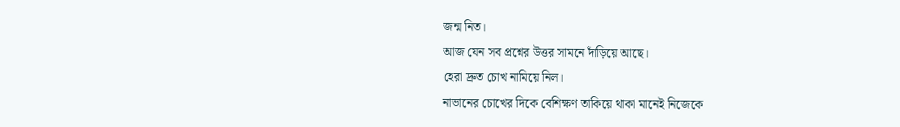জন্ম নিত।
আজ যেন সব প্রশ্নের উত্তর সামনে দাঁড়িয়ে আছে।
হেরা দ্রুত চোখ নামিয়ে নিল।
নাভানের চোখের দিকে বেশিক্ষণ তাকিয়ে থাকা মানেই নিজেকে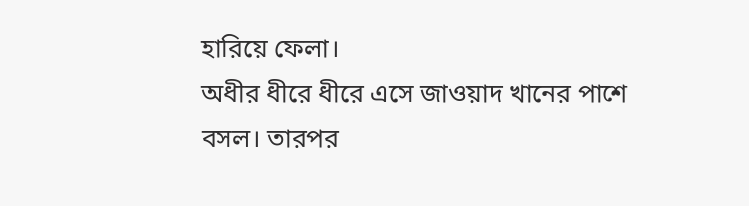হারিয়ে ফেলা।
অধীর ধীরে ধীরে এসে জাওয়াদ খানের পাশে বসল। তারপর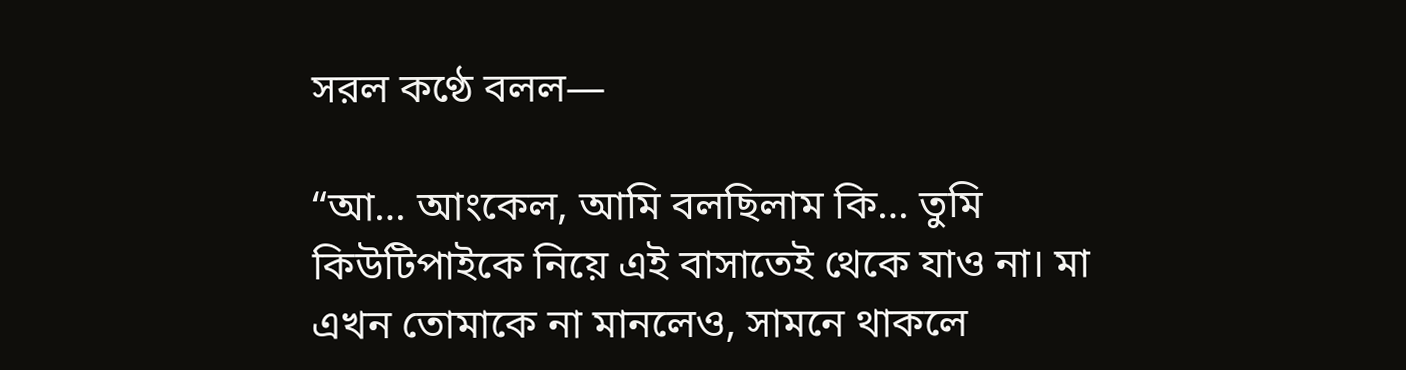সরল কণ্ঠে বলল—

“আ… আংকেল, আমি বলছিলাম কি… তুমি কিউটিপাইকে নিয়ে এই বাসাতেই থেকে যাও না। মা এখন তোমাকে না মানলেও, সামনে থাকলে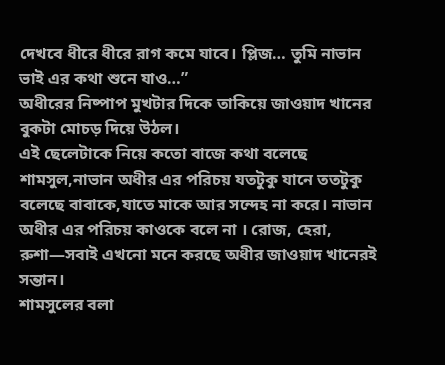দেখবে ধীরে ধীরে রাগ কমে যাবে। প্লিজ… তুমি নাভান ভাই এর কথা শুনে যাও…”
অধীরের নিষ্পাপ মুখটার দিকে তাকিয়ে জাওয়াদ খানের বুকটা মোচড় দিয়ে উঠল।
এই ছেলেটাকে নিয়ে কতো বাজে কথা বলেছে শামসুল,নাভান অধীর এর পরিচয় যতটুকু যানে ততটুকু বলেছে বাবাকে,যাতে মাকে আর সন্দেহ না করে। নাভান অধীর এর পরিচয় কাওকে বলে না । রোজ, হেরা, রুশা—সবাই এখনো মনে করছে অধীর জাওয়াদ খানেরই সন্তান।
শামসুলের বলা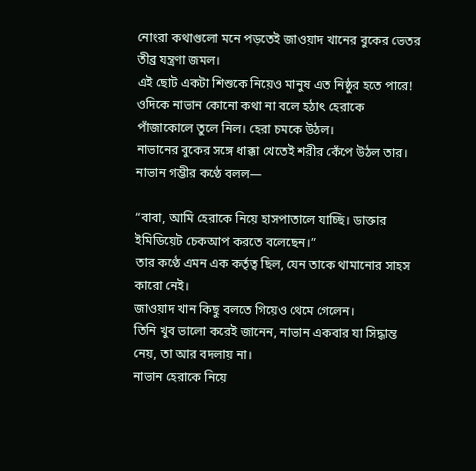নোংরা কথাগুলো মনে পড়তেই জাওয়াদ খানের বুকের ভেতর তীব্র যন্ত্রণা জমল।
এই ছোট একটা শিশুকে নিয়েও মানুষ এত নিষ্ঠুর হতে পারে! ওদিকে নাভান কোনো কথা না বলে হঠাৎ হেরাকে পাঁজাকোলে তুলে নিল। হেরা চমকে উঠল।
নাভানের বুকের সঙ্গে ধাক্কা খেতেই শরীর কেঁপে উঠল তার।
নাভান গম্ভীর কণ্ঠে বলল—

“বাবা, আমি হেরাকে নিয়ে হাসপাতালে যাচ্ছি। ডাক্তার ইমিডিয়েট চেকআপ করতে বলেছেন।”
তার কণ্ঠে এমন এক কর্তৃত্ব ছিল, যেন তাকে থামানোর সাহস কারো নেই।
জাওয়াদ খান কিছু বলতে গিয়েও থেমে গেলেন।
তিনি খুব ভালো করেই জানেন, নাভান একবার যা সিদ্ধান্ত নেয়, তা আর বদলায় না।
নাভান হেরাকে নিয়ে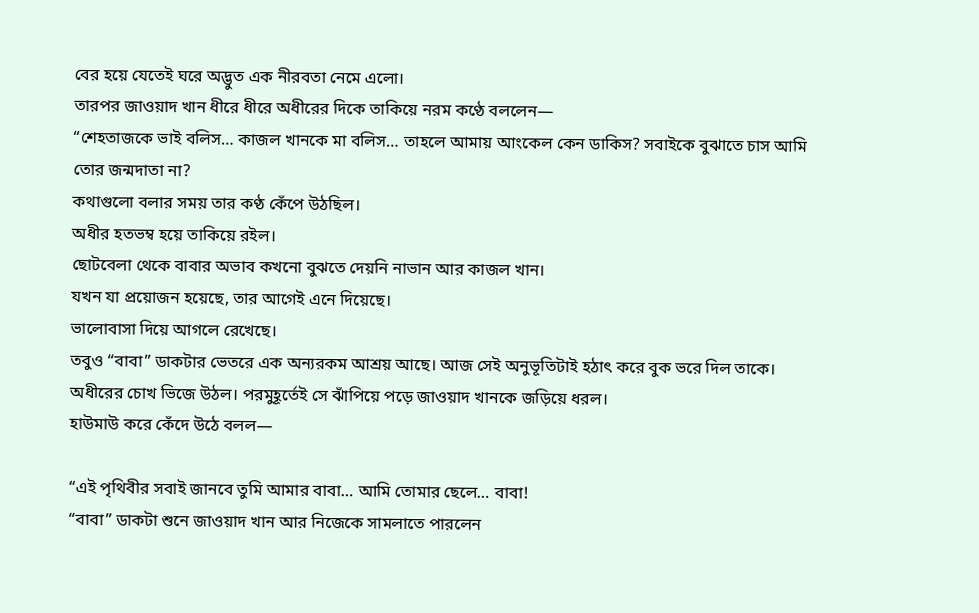বের হয়ে যেতেই ঘরে অদ্ভুত এক নীরবতা নেমে এলো।
তারপর জাওয়াদ খান ধীরে ধীরে অধীরের দিকে তাকিয়ে নরম কণ্ঠে বললেন—
“শেহতাজকে ভাই বলিস… কাজল খানকে মা বলিস… তাহলে আমায় আংকেল কেন ডাকিস? সবাইকে বুঝাতে চাস আমি তোর জন্মদাতা না?
কথাগুলো বলার সময় তার কণ্ঠ কেঁপে উঠছিল।
অধীর হতভম্ব হয়ে তাকিয়ে রইল।
ছোটবেলা থেকে বাবার অভাব কখনো বুঝতে দেয়নি নাভান আর কাজল খান।
যখন যা প্রয়োজন হয়েছে, তার আগেই এনে দিয়েছে।
ভালোবাসা দিয়ে আগলে রেখেছে।
তবুও “বাবা” ডাকটার ভেতরে এক অন্যরকম আশ্রয় আছে। আজ সেই অনুভূতিটাই হঠাৎ করে বুক ভরে দিল তাকে। অধীরের চোখ ভিজে উঠল। পরমুহূর্তেই সে ঝাঁপিয়ে পড়ে জাওয়াদ খানকে জড়িয়ে ধরল।
হাউমাউ করে কেঁদে উঠে বলল—

“এই পৃথিবীর সবাই জানবে তুমি আমার বাবা… আমি তোমার ছেলে… বাবা!
“বাবা” ডাকটা শুনে জাওয়াদ খান আর নিজেকে সামলাতে পারলেন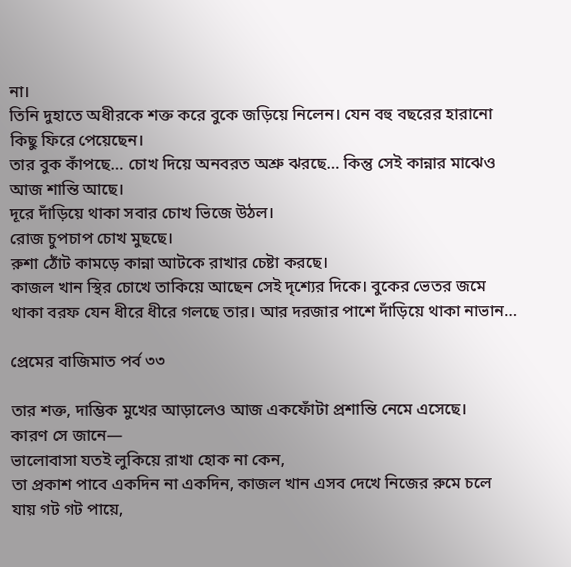না।
তিনি দুহাতে অধীরকে শক্ত করে বুকে জড়িয়ে নিলেন। যেন বহু বছরের হারানো কিছু ফিরে পেয়েছেন।
তার বুক কাঁপছে… চোখ দিয়ে অনবরত অশ্রু ঝরছে… কিন্তু সেই কান্নার মাঝেও আজ শান্তি আছে।
দূরে দাঁড়িয়ে থাকা সবার চোখ ভিজে উঠল।
রোজ চুপচাপ চোখ মুছছে।
রুশা ঠোঁট কামড়ে কান্না আটকে রাখার চেষ্টা করছে।
কাজল খান স্থির চোখে তাকিয়ে আছেন সেই দৃশ্যের দিকে। বুকের ভেতর জমে থাকা বরফ যেন ধীরে ধীরে গলছে তার। আর দরজার পাশে দাঁড়িয়ে থাকা নাভান…

প্রেমের বাজিমাত পর্ব ৩৩

তার শক্ত, দাম্ভিক মুখের আড়ালেও আজ একফোঁটা প্রশান্তি নেমে এসেছে।
কারণ সে জানে—
ভালোবাসা যতই লুকিয়ে রাখা হোক না কেন,
তা প্রকাশ পাবে একদিন না একদিন, কাজল খান এসব দেখে নিজের রুমে চলে যায় গট গট পায়ে,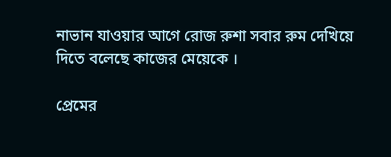নাভান যাওয়ার আগে রোজ রুশা সবার রুম দেখিয়ে দিতে বলেছে কাজের মেয়েকে ।

প্রেমের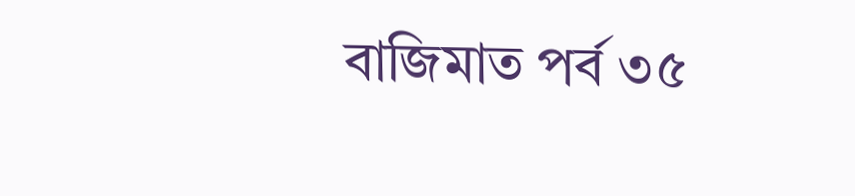বাজিমাত পর্ব ৩৫